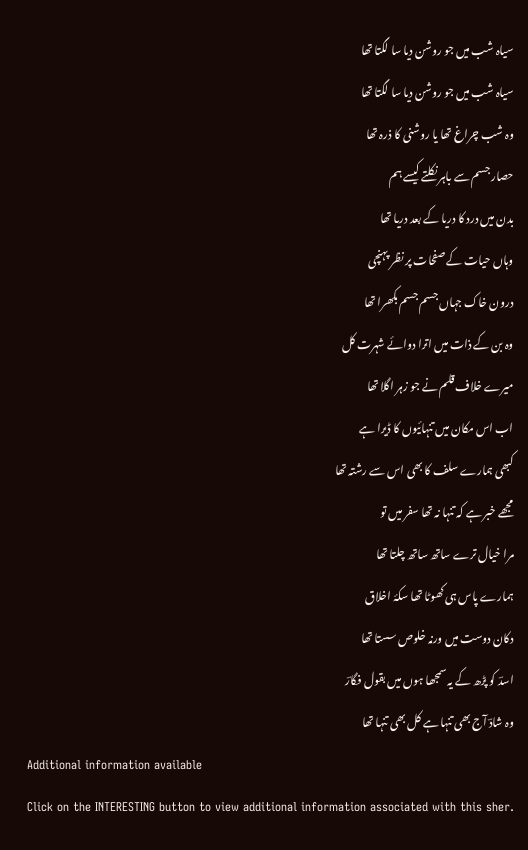سیاہ شب میں جو روشن دیا سا لگتا تھا
سیاہ شب میں جو روشن دیا سا لگتا تھا
وہ شب چراغ تھا یا روشنی کا ذرہ تھا
حصار جسم سے باہر نکلتے کیسے ہم
بدن میں درد کا دریا کے بعد دریا تھا
وہاں حیات کے صفحات پر نظر پہنچی
درون خاک جہاں جسم جسم بکھرا تھا
وہ بن کے ذات میں اترا دوائے شہرت کل
میرے خلاف قلم نے جو زہر اگلا تھا
اب اس مکان میں تنہائیوں کا ڈیرا ہے
کبھی ہمارے سلف کا بھی اس سے رشتہ تھا
مجھے خبر ہے کہ تنہا نہ تھا سفر میں تو
مرا خیال ترے ساتھ ساتھ چلتا تھا
ہمارے پاس ہی کھوٹا تھا سکۂ اخلاق
دکان دوست میں ورنہ خلوص سستا تھا
اسدؔ کو پڑھ کے یہ سمجھا ہوں میں بقول فگارؔ
وہ شادؔ آج بھی تنہا ہے کل بھی تنہا تھا
Additional information available
Click on the INTERESTING button to view additional information associated with this sher.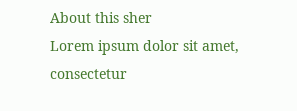About this sher
Lorem ipsum dolor sit amet, consectetur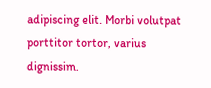adipiscing elit. Morbi volutpat porttitor tortor, varius dignissim.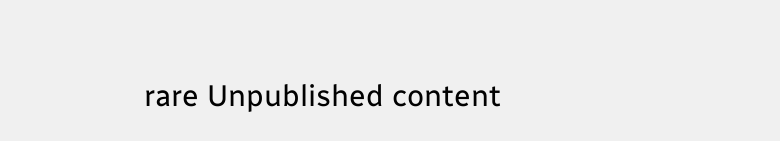rare Unpublished content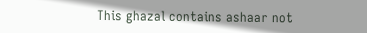This ghazal contains ashaar not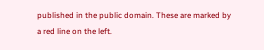published in the public domain. These are marked by a red line on the left.